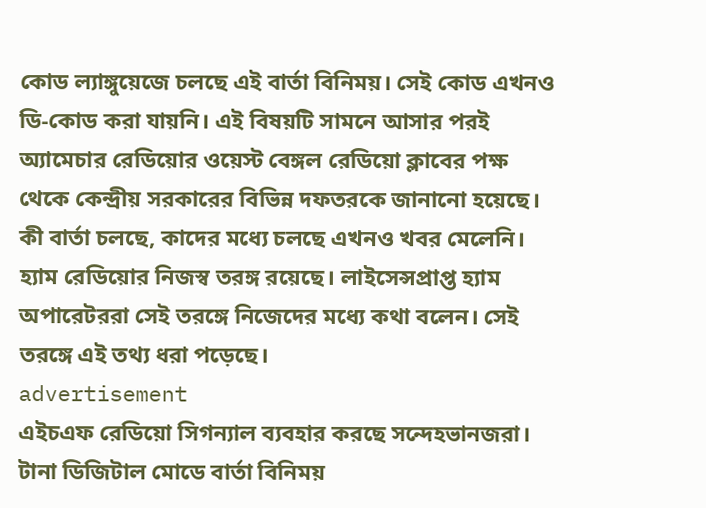কোড ল্যাঙ্গুয়েজে চলছে এই বার্তা বিনিময়। সেই কোড এখনও ডি-কোড করা যায়নি। এই বিষয়টি সামনে আসার পরই অ্যামেচার রেডিয়োর ওয়েস্ট বেঙ্গল রেডিয়ো ক্লাবের পক্ষ থেকে কেন্দ্রীয় সরকারের বিভিন্ন দফতরকে জানানো হয়েছে। কী বার্তা চলছে, কাদের মধ্যে চলছে এখনও খবর মেলেনি। হ্যাম রেডিয়োর নিজস্ব তরঙ্গ রয়েছে। লাইসেন্সপ্রাপ্ত হ্যাম অপারেটররা সেই তরঙ্গে নিজেদের মধ্যে কথা বলেন। সেই তরঙ্গে এই তথ্য ধরা পড়েছে।
advertisement
এইচএফ রেডিয়ো সিগন্যাল ব্যবহার করছে সন্দেহভানজরা। টানা ডিজিটাল মোডে বার্তা বিনিময়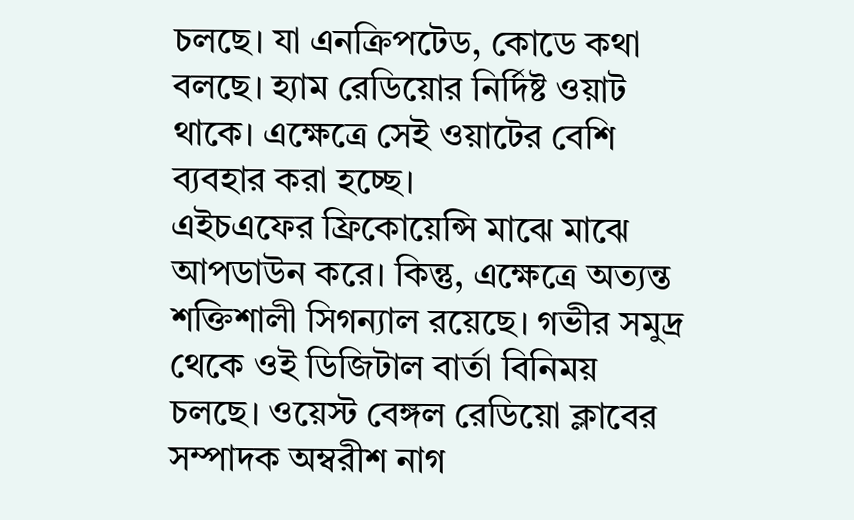চলছে। যা এনক্রিপটেড, কোডে কথা বলছে। হ্যাম রেডিয়োর নির্দিষ্ট ওয়াট থাকে। এক্ষেত্রে সেই ওয়াটের বেশি ব্যবহার করা হচ্ছে।
এইচএফের ফ্রিকোয়েন্সি মাঝে মাঝে আপডাউন করে। কিন্তু, এক্ষেত্রে অত্যন্ত শক্তিশালী সিগন্যাল রয়েছে। গভীর সমুদ্র থেকে ওই ডিজিটাল বার্তা বিনিময় চলছে। ওয়েস্ট বেঙ্গল রেডিয়ো ক্লাবের সম্পাদক অম্বরীশ নাগ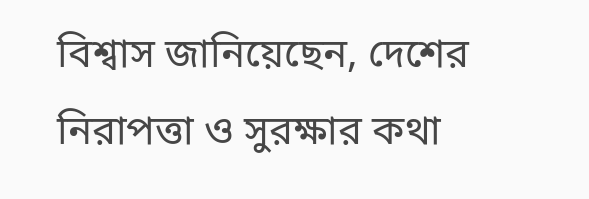বিশ্বাস জানিয়েছেন, দেশের নিরাপত্তা ও সুরক্ষার কথা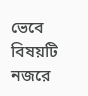ভেবে বিষয়টি নজরে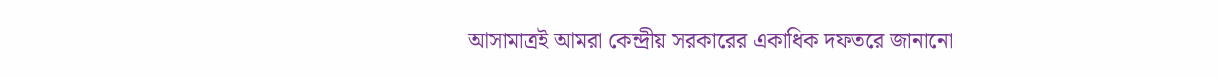আসামাত্রই আমরা কেন্দ্রীয় সরকারের একাধিক দফতরে জানানো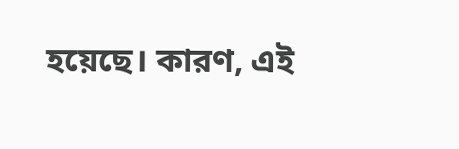হয়েছে। কারণ, এই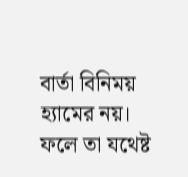বার্তা বিনিময় হ্যামের নয়। ফলে তা যথেষ্ট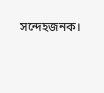সন্দেহজনক।